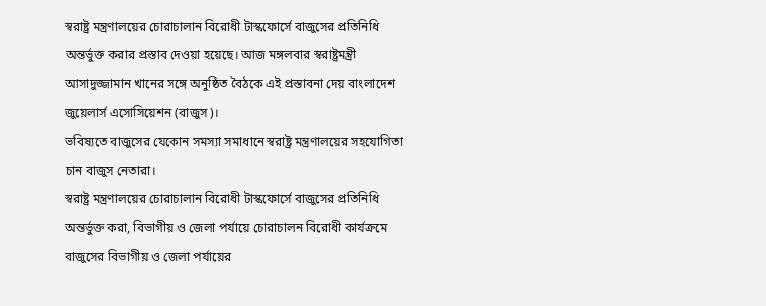স্বরাষ্ট্র মন্ত্রণালয়ের চোরাচালান বিরোধী টাস্কফোর্সে বাজুসের প্রতিনিধি অন্তর্ভুক্ত করার প্রস্তাব দেওয়া হয়েছে। আজ মঙ্গলবার স্বরাষ্ট্রমন্ত্রী আসাদুজ্জামান খানের সঙ্গে অনুষ্ঠিত বৈঠকে এই প্রস্তাবনা দেয় বাংলাদেশ জুয়েলার্স এসোসিয়েশন (বাজুস)।
ভবিষ্যতে বাজুসের যেকোন সমস্যা সমাধানে স্বরাষ্ট্র মন্ত্রণালয়ের সহযোগিতা চান বাজুস নেতারা।
স্বরাষ্ট্র মন্ত্রণালয়ের চোরাচালান বিরোধী টাস্কফোর্সে বাজুসের প্রতিনিধি অন্তর্ভুক্ত করা, বিভাগীয় ও জেলা পর্যায়ে চোরাচালন বিরোধী কার্যক্রমে বাজুসের বিভাগীয় ও জেলা পর্যায়ের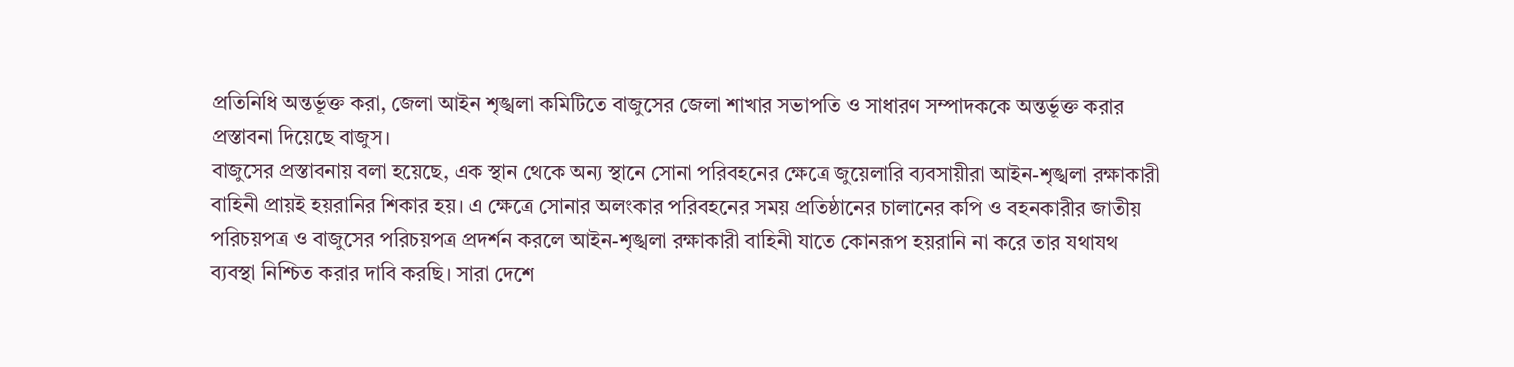প্রতিনিধি অন্তর্ভূক্ত করা, জেলা আইন শৃঙ্খলা কমিটিতে বাজুসের জেলা শাখার সভাপতি ও সাধারণ সম্পাদককে অন্তর্ভূক্ত করার প্রস্তাবনা দিয়েছে বাজুস।
বাজুসের প্রস্তাবনায় বলা হয়েছে, এক স্থান থেকে অন্য স্থানে সোনা পরিবহনের ক্ষেত্রে জুয়েলারি ব্যবসায়ীরা আইন-শৃঙ্খলা রক্ষাকারী বাহিনী প্রায়ই হয়রানির শিকার হয়। এ ক্ষেত্রে সোনার অলংকার পরিবহনের সময় প্রতিষ্ঠানের চালানের কপি ও বহনকারীর জাতীয় পরিচয়পত্র ও বাজুসের পরিচয়পত্র প্রদর্শন করলে আইন-শৃঙ্খলা রক্ষাকারী বাহিনী যাতে কোনরূপ হয়রানি না করে তার যথাযথ ব্যবস্থা নিশ্চিত করার দাবি করছি। সারা দেশে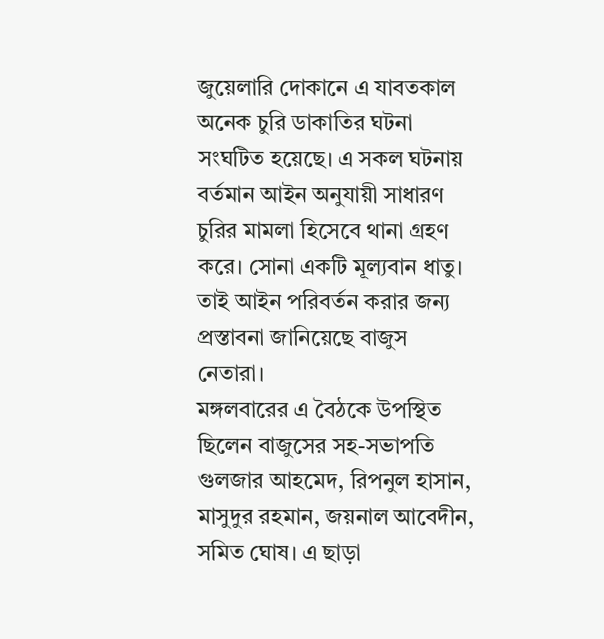জুয়েলারি দোকানে এ যাবতকাল অনেক চুরি ডাকাতির ঘটনা সংঘটিত হয়েছে। এ সকল ঘটনায় বর্তমান আইন অনুযায়ী সাধারণ চুরির মামলা হিসেবে থানা গ্রহণ করে। সোনা একটি মূল্যবান ধাতু। তাই আইন পরিবর্তন করার জন্য প্রস্তাবনা জানিয়েছে বাজুস নেতারা।
মঙ্গলবারের এ বৈঠকে উপস্থিত ছিলেন বাজুসের সহ-সভাপতি গুলজার আহমেদ, রিপনুল হাসান, মাসুদুর রহমান, জয়নাল আবেদীন, সমিত ঘোষ। এ ছাড়া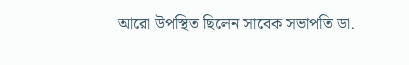আরো উপস্থিত ছিলেন সাবেক সভাপতি ডা.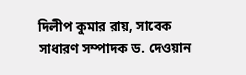দিলীপ কুমার রায়, সাবেক সাধারণ সম্পাদক ড. দেওয়ান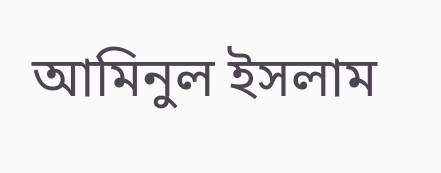আমিনুল ইসলাম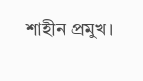শাহীন প্রমুখ।